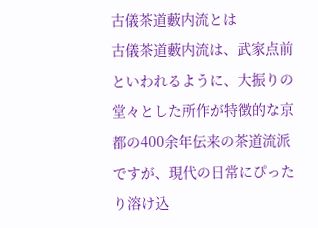古儀茶道藪内流とは
古儀茶道藪内流は、武家点前といわれるように、大振りの堂々とした所作が特徴的な京都の400余年伝来の茶道流派ですが、現代の日常にぴったり溶け込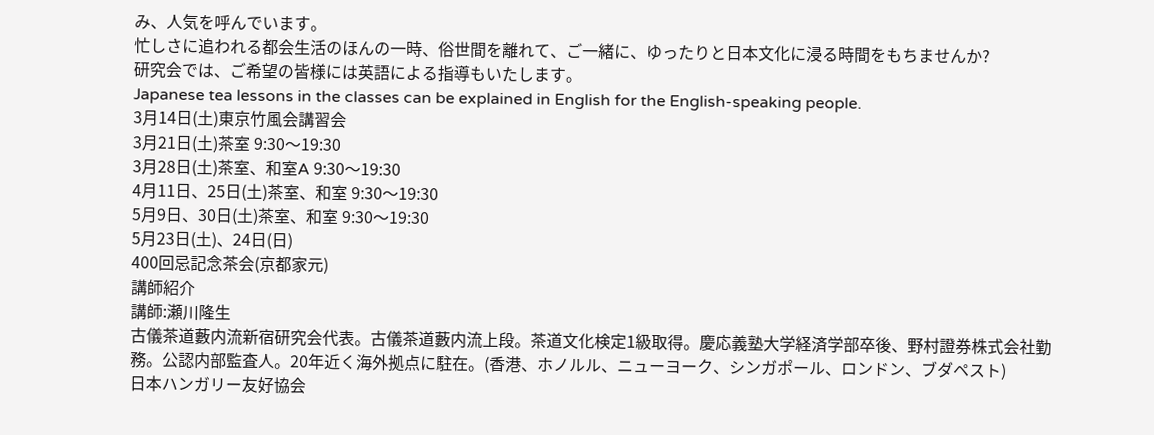み、人気を呼んでいます。
忙しさに追われる都会生活のほんの一時、俗世間を離れて、ご一緒に、ゆったりと日本文化に浸る時間をもちませんか?
研究会では、ご希望の皆様には英語による指導もいたします。
Japanese tea lessons in the classes can be explained in English for the English-speaking people.
3月14日(土)東京竹風会講習会
3月21日(土)茶室 9:30〜19:30
3月28日(土)茶室、和室A 9:30〜19:30
4月11日、25日(土)茶室、和室 9:30〜19:30
5月9日、30日(土)茶室、和室 9:30〜19:30
5月23日(土)、24日(日)
400回忌記念茶会(京都家元)
講師紹介
講師:瀬川隆生
古儀茶道藪内流新宿研究会代表。古儀茶道藪内流上段。茶道文化検定1級取得。慶応義塾大学経済学部卒後、野村證券株式会社勤務。公認内部監査人。20年近く海外拠点に駐在。(香港、ホノルル、ニューヨーク、シンガポール、ロンドン、ブダペスト)
日本ハンガリー友好協会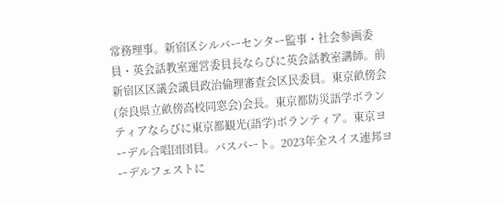常務理事。新宿区シルバーセンター監事・社会参画委員・英会話教室運営委員長ならびに英会話教室講師。前新宿区区議会議員政治倫理審査会区民委員。東京畝傍会(奈良県立畝傍高校同窓会)会長。東京都防災語学ボランティアならびに東京都観光(語学)ボランティア。東京ヨーデル合唱団団員。バスパート。2023年全スイス連邦ヨーデルフェストに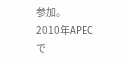参加。
2010年APECで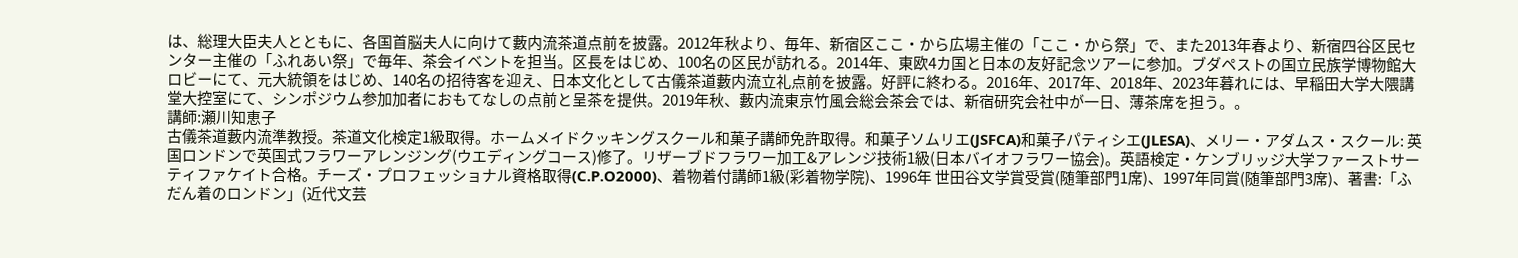は、総理大臣夫人とともに、各国首脳夫人に向けて藪内流茶道点前を披露。2012年秋より、毎年、新宿区ここ・から広場主催の「ここ・から祭」で、また2013年春より、新宿四谷区民センター主催の「ふれあい祭」で毎年、茶会イベントを担当。区長をはじめ、100名の区民が訪れる。2014年、東欧4カ国と日本の友好記念ツアーに参加。ブダペストの国立民族学博物館大ロビーにて、元大統領をはじめ、140名の招待客を迎え、日本文化として古儀茶道藪内流立礼点前を披露。好評に終わる。2016年、2017年、2018年、2023年暮れには、早稲田大学大隈講堂大控室にて、シンポジウム参加加者におもてなしの点前と呈茶を提供。2019年秋、藪内流東京竹風会総会茶会では、新宿研究会社中が一日、薄茶席を担う。。
講師:瀬川知恵子
古儀茶道藪内流準教授。茶道文化検定1級取得。ホームメイドクッキングスクール和菓子講師免許取得。和菓子ソムリエ(JSFCA)和菓子パティシエ(JLESA)、メリー・アダムス・スクール: 英国ロンドンで英国式フラワーアレンジング(ウエディングコース)修了。リザーブドフラワー加工&アレンジ技術1級(日本バイオフラワー協会)。英語検定・ケンブリッジ大学ファーストサーティファケイト合格。チーズ・プロフェッショナル資格取得(C.P.O2000)、着物着付講師1級(彩着物学院)、1996年 世田谷文学賞受賞(随筆部門1席)、1997年同賞(随筆部門3席)、著書:「ふだん着のロンドン」(近代文芸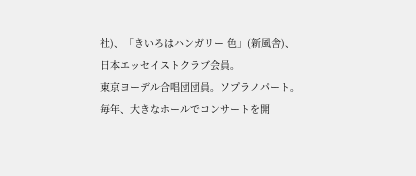社)、「きいろはハンガリー 色」(新風舎)、日本エッセイストクラブ会員。
東京ヨーデル合唱団団員。ソプラノパート。毎年、大きなホールでコンサートを開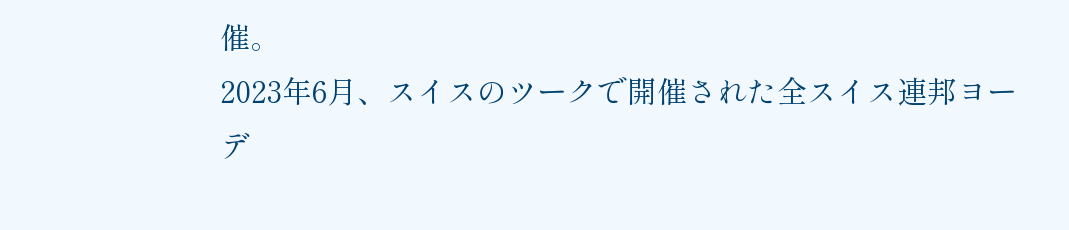催。
2023年6月、スイスのツークで開催された全スイス連邦ヨーデ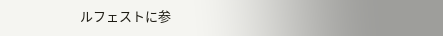ルフェストに参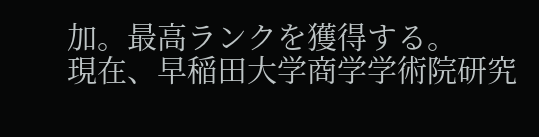加。最高ランクを獲得する。
現在、早稲田大学商学学術院研究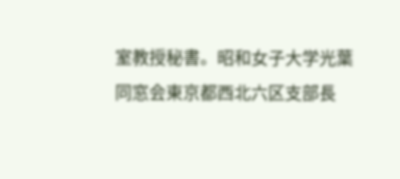室教授秘書。昭和女子大学光葉同窓会東京都西北六区支部長